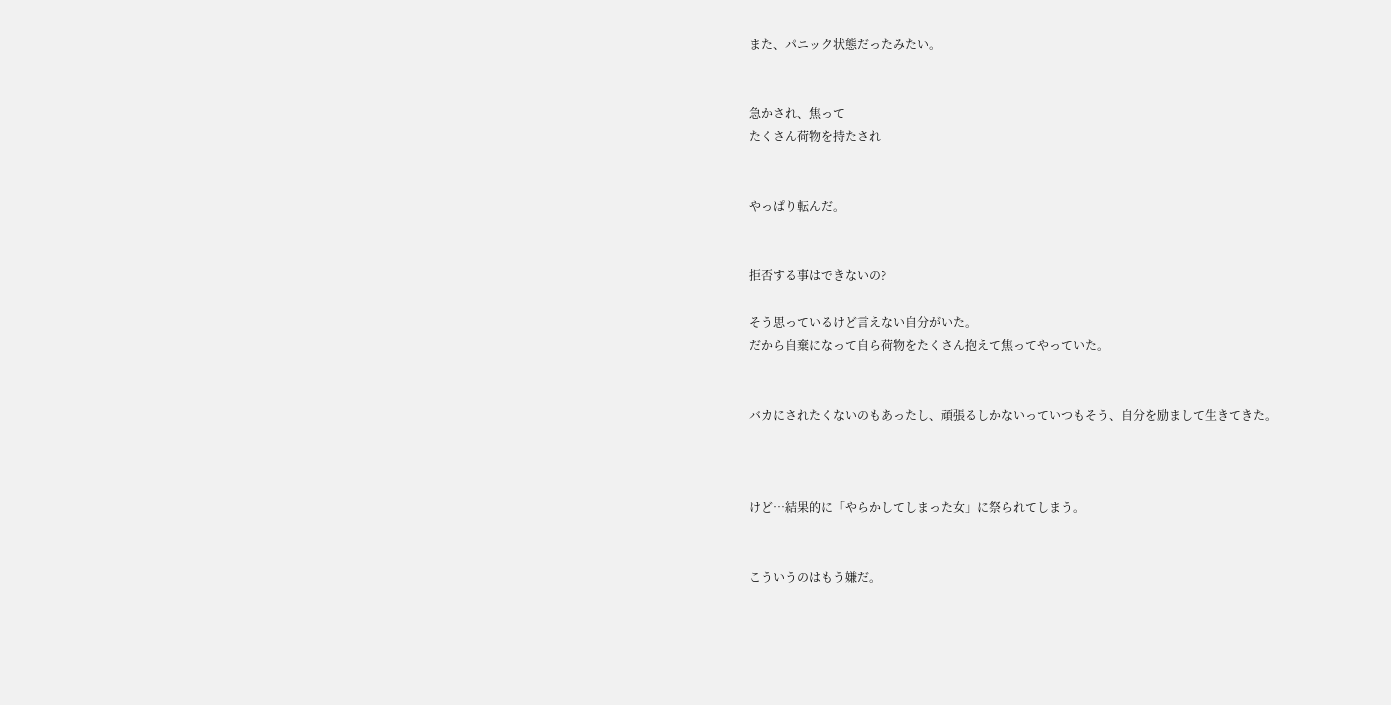また、パニック状態だったみたい。


急かされ、焦って
たくさん荷物を持たされ


やっぱり転んだ。


拒否する事はできないの?

そう思っているけど言えない自分がいた。
だから自棄になって自ら荷物をたくさん抱えて焦ってやっていた。


バカにされたくないのもあったし、頑張るしかないっていつもそう、自分を励まして生きてきた。



けど…結果的に「やらかしてしまった女」に祭られてしまう。


こういうのはもう嫌だ。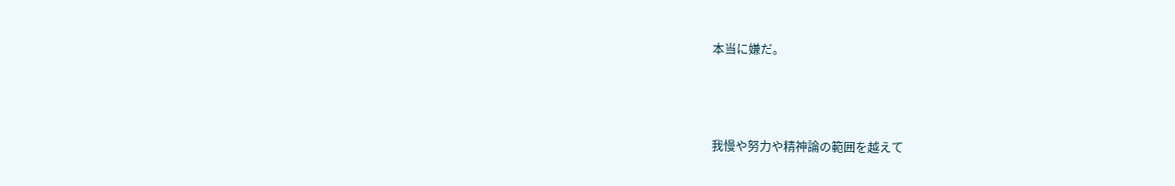本当に嫌だ。



我慢や努力や精神論の範囲を越えて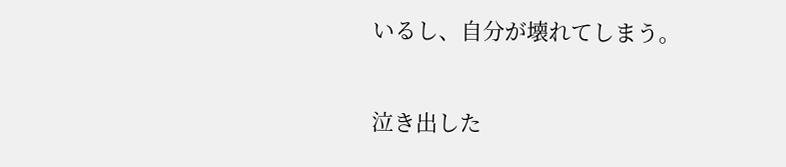いるし、自分が壊れてしまう。


泣き出した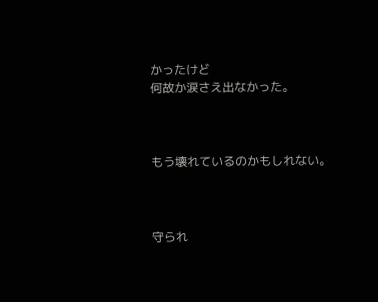かったけど
何故か涙さえ出なかった。



もう壊れているのかもしれない。



守られ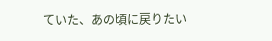ていた、あの頃に戻りたい